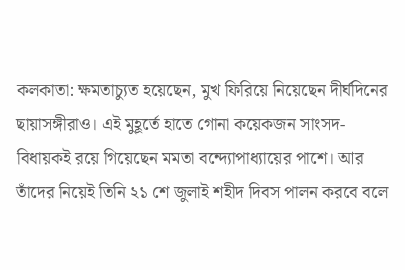কলকাতা: ক্ষমতাচ্যুত হয়েছেন, মুখ ফিরিয়ে নিয়েছেন দীর্ঘদিনের ছায়াসঙ্গীরাও। এই মুহূর্তে হাতে গোনা কয়েকজন সাংসদ-বিধায়কই রয়ে গিয়েছেন মমতা বন্দ্যোপাধ্যায়ের পাশে। আর তাঁদের নিয়েই তিনি ২১ শে জুলাই শহীদ দিবস পালন করবে বলে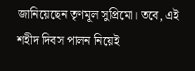জানিয়েছেন তৃণমূল সুপ্রিমো। তবে, এই শহীদ দিবস পালন নিয়েই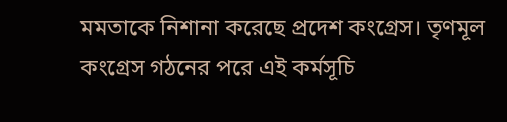মমতাকে নিশানা করেছে প্রদেশ কংগ্রেস। তৃণমূল কংগ্রেস গঠনের পরে এই কর্মসূচি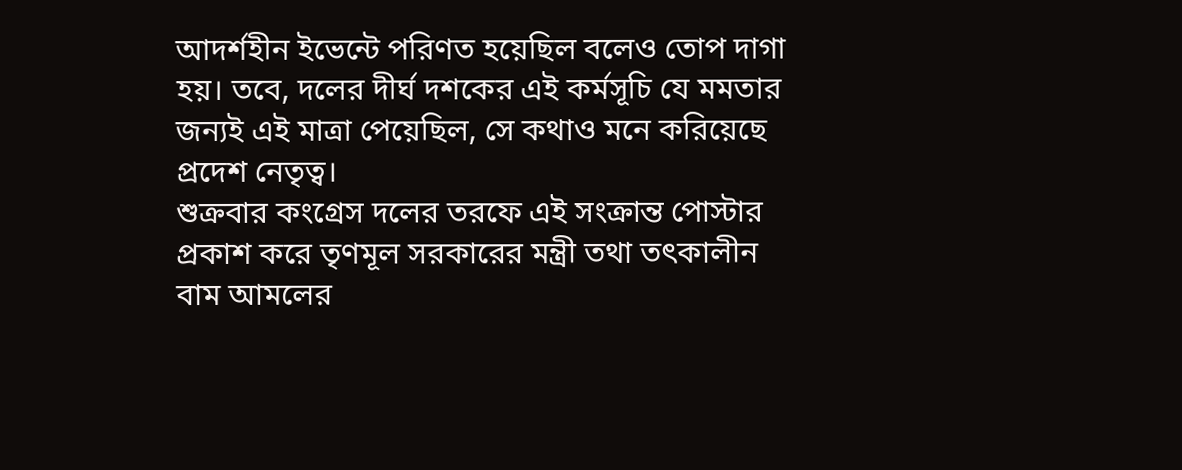আদর্শহীন ইভেন্টে পরিণত হয়েছিল বলেও তোপ দাগা হয়। তবে, দলের দীর্ঘ দশকের এই কর্মসূচি যে মমতার জন্যই এই মাত্রা পেয়েছিল, সে কথাও মনে করিয়েছে প্রদেশ নেতৃত্ব।
শুক্রবার কংগ্রেস দলের তরফে এই সংক্রান্ত পোস্টার প্রকাশ করে তৃণমূল সরকারের মন্ত্রী তথা তৎকালীন বাম আমলের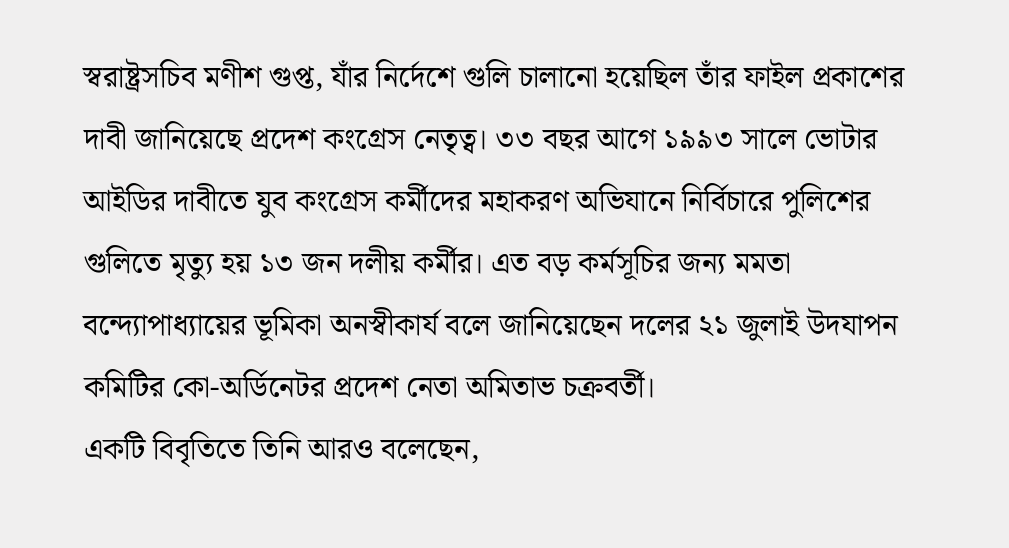স্বরাষ্ট্রসচিব মণীশ গুপ্ত, যাঁর নির্দেশে গুলি চালানো হয়েছিল তাঁর ফাইল প্রকাশের দাবী জানিয়েছে প্রদেশ কংগ্রেস নেতৃত্ব। ৩৩ বছর আগে ১৯৯৩ সালে ভোটার আইডির দাবীতে যুব কংগ্রেস কর্মীদের মহাকরণ অভিযানে নির্বিচারে পুলিশের গুলিতে মৃত্যু হয় ১৩ জন দলীয় কর্মীর। এত বড় কর্মসূচির জন্য মমতা বন্দ্যোপাধ্যায়ের ভূমিকা অনস্বীকার্য বলে জানিয়েছেন দলের ২১ জুলাই উদযাপন কমিটির কো-অর্ডিনেটর প্রদেশ নেতা অমিতাভ চক্রবর্তী।
একটি বিবৃতিতে তিনি আরও বলেছেন,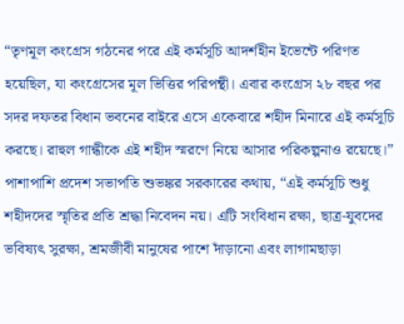“তৃণমূল কংগ্রেস গঠনের পরে এই কর্মসূচি আদর্শহীন ইভেন্টে পরিণত হয়েছিল, যা কংগ্রেসের মূল ভিত্তির পরিপন্থী। এবার কংগ্রেস ২৮ বছর পর সদর দফতর বিধান ভবনের বাইরে এসে একেবারে শহীদ মিনারে এই কর্মসূচি করছে। রাহুল গান্ধীকে এই শহীদ স্মরণে নিয়ে আসার পরিকল্পনাও রয়েছে।”
পাশাপাশি প্রদেশ সভাপতি শুভঙ্কর সরকারের কথায়, “এই কর্মসূচি শুধু শহীদদের স্মৃতির প্রতি শ্রদ্ধা নিবেদন নয়। এটি সংবিধান রক্ষা, ছাত্র-যুবদের ভবিষ্যৎ সুরক্ষা, শ্রমজীবী মানুষের পাশে দাঁড়ানো এবং লাগামছাড়া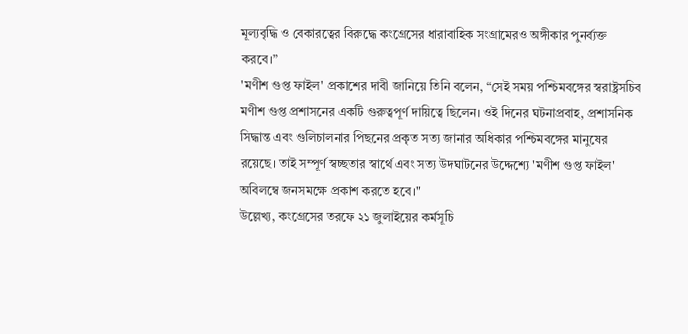মূল্যবৃদ্ধি ও বেকারত্বের বিরুদ্ধে কংগ্রেসের ধারাবাহিক সংগ্রামেরও অঙ্গীকার পুনর্ব্যক্ত করবে।”
'মণীশ গুপ্ত ফাইল' প্রকাশের দাবী জানিয়ে তিনি বলেন, “সেই সময় পশ্চিমবঙ্গের স্বরাষ্ট্রসচিব মণীশ গুপ্ত প্রশাসনের একটি গুরুত্বপূর্ণ দায়িত্বে ছিলেন। ওই দিনের ঘটনাপ্রবাহ, প্রশাসনিক সিদ্ধান্ত এবং গুলিচালনার পিছনের প্রকৃত সত্য জানার অধিকার পশ্চিমবঙ্গের মানুষের রয়েছে। তাই সম্পূর্ণ স্বচ্ছতার স্বার্থে এবং সত্য উদঘাটনের উদ্দেশ্যে 'মণীশ গুপ্ত ফাইল' অবিলম্বে জনসমক্ষে প্রকাশ করতে হবে।"
উল্লেখ্য, কংগ্রেসের তরফে ২১ জুলাইয়ের কর্মসূচি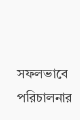সফলভাবে পরিচালনার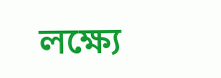লক্ষ্যে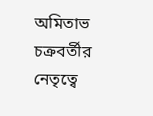অমিতাভ চক্রবর্তীর নেতৃত্বে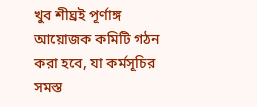খুব শীঘ্রই পূর্ণাঙ্গ আয়োজক কমিটি গঠন করা হবে, যা কর্মসূচির সমস্ত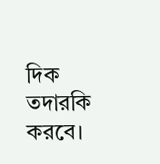দিক তদারকি করবে।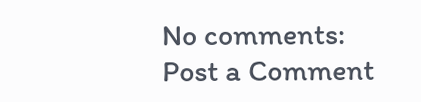No comments:
Post a Comment